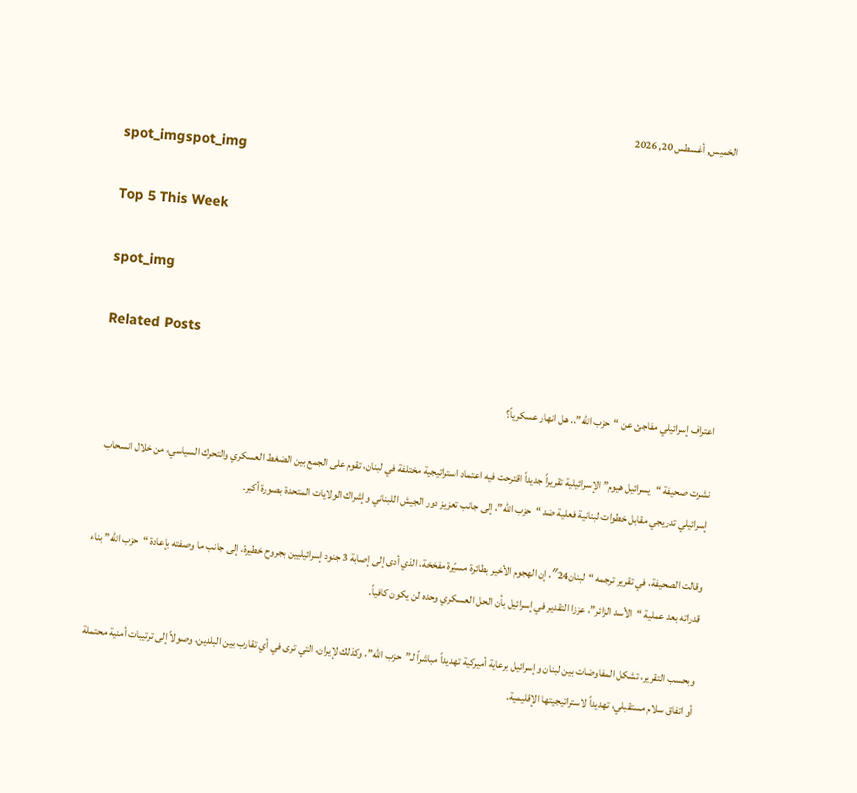الخميس, أغسطس 20, 2026
spot_imgspot_img

Top 5 This Week

spot_img

Related Posts

اعتراف إسرائيلي مفاجئ عن “حزب الله”.. هل انهار عسكرياً؟

نشرت صحيفة “يسرائيل هيوم” الإسرائيلية تقريراً جديداً اقترحت فيه اعتماد استراتيجية مختلفة في لبنان، تقوم على الجمع بين الضغط العسكري والتحرك السياسي، من خلال انسحاب إسرائيلي تدريجي مقابل خطوات لبنانية فعلية ضد “حزب الله”، إلى جانب تعزيز دور الجيش اللبناني وإشراك الولايات المتحدة بصورة أكبر.

وقالت الصحيفة، في تقرير ترجمه “لبنان24″، إن الهجوم الأخير بطائرة مسيّرة مفخخة، الذي أدى إلى إصابة 3 جنود إسرائيليين بجروح خطيرة، إلى جانب ما وصفته بإعادة “حزب الله” بناء قدراته بعد عملية “الأسد الزائر”، عززا التقدير في إسرائيل بأن الحل العسكري وحده لن يكون كافياً.

وبحسب التقرير، تشكل المفاوضات بين لبنان وإسرائيل برعاية أميركية تهديداً مباشراً لـ”حزب الله”، وكذلك لإيران، التي ترى في أي تقارب بين البلدين، وصولاً إلى ترتيبات أمنية محتملة أو اتفاق سلام مستقبلي، تهديداً لاستراتيجيتها الإقليمية.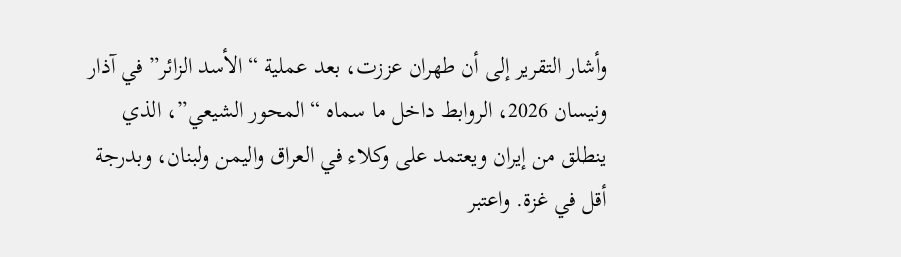وأشار التقرير إلى أن طهران عززت، بعد عملية “الأسد الزائر” في آذار ونيسان 2026، الروابط داخل ما سماه “المحور الشيعي”، الذي ينطلق من إيران ويعتمد على وكلاء في العراق واليمن ولبنان، وبدرجة أقل في غزة. واعتبر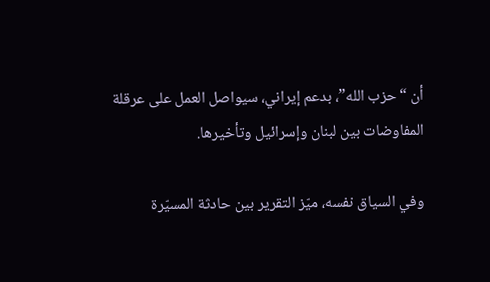أن “حزب الله”، بدعم إيراني، سيواصل العمل على عرقلة المفاوضات بين لبنان وإسرائيل وتأخيرها.

وفي السياق نفسه، ميّز التقرير بين حادثة المسيّرة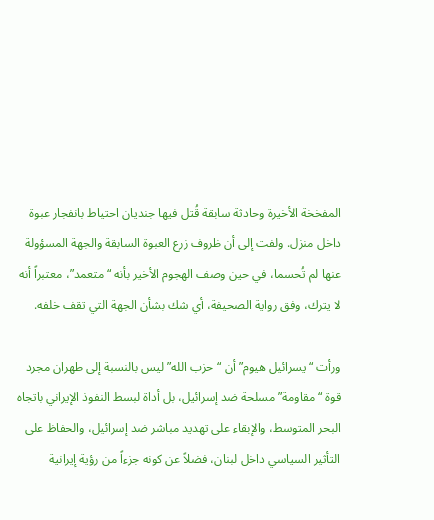المفخخة الأخيرة وحادثة سابقة قُتل فيها جنديان احتياط بانفجار عبوة داخل منزل. ولفت إلى أن ظروف زرع العبوة السابقة والجهة المسؤولة عنها لم تُحسما، في حين وصف الهجوم الأخير بأنه “متعمد”، معتبراً أنه لا يترك، وفق رواية الصحيفة، أي شك بشأن الجهة التي تقف خلفه.

ورأت “يسرائيل هيوم” أن “حزب الله” ليس بالنسبة إلى طهران مجرد قوة “مقاومة” مسلحة ضد إسرائيل، بل أداة لبسط النفوذ الإيراني باتجاه البحر المتوسط، والإبقاء على تهديد مباشر ضد إسرائيل، والحفاظ على التأثير السياسي داخل لبنان، فضلاً عن كونه جزءاً من رؤية إيرانية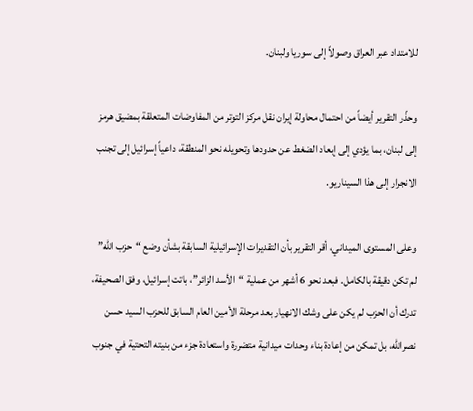للامتداد عبر العراق وصولاً إلى سوريا ولبنان.

وحذّر التقرير أيضاً من احتمال محاولة إيران نقل مركز التوتر من المفاوضات المتعلقة بمضيق هرمز إلى لبنان، بما يؤدي إلى إبعاد الضغط عن حدودها وتحويله نحو المنطقة، داعياً إسرائيل إلى تجنب الانجرار إلى هذا السيناريو.

وعلى المستوى الميداني، أقر التقرير بأن التقديرات الإسرائيلية السابقة بشأن وضع “حزب الله” لم تكن دقيقة بالكامل. فبعد نحو 6 أشهر من عملية “الأسد الزائر”، باتت إسرائيل، وفق الصحيفة، تدرك أن الحزب لم يكن على وشك الانهيار بعد مرحلة الأمين العام السابق للحزب السيد حسن نصرالله، بل تمكن من إعادة بناء وحدات ميدانية متضررة واستعادة جزء من بنيته التحتية في جنوب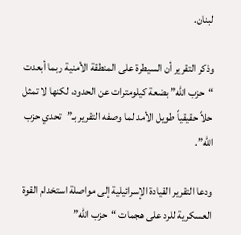لبنان.

وذكر التقرير أن السيطرة على المنطقة الأمنية ربما أبعدت “حزب الله” بضعة كيلومترات عن الحدود، لكنها لا تمثل حلاً حقيقياً طويل الأمد لما وصفه التقرير بـ”تحدي حزب الله”.

ودعا التقرير القيادة الإسرائيلية إلى مواصلة استخدام القوة العسكرية للرد على هجمات “حزب الله”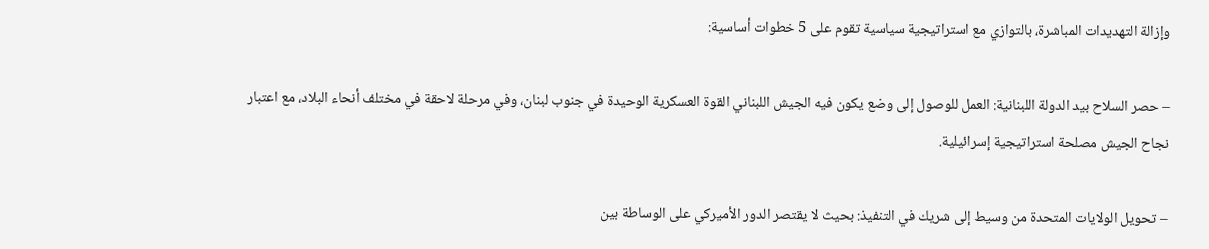وإزالة التهديدات المباشرة، بالتوازي مع استراتيجية سياسية تقوم على 5 خطوات أساسية:

– حصر السلاح بيد الدولة اللبنانية: العمل للوصول إلى وضع يكون فيه الجيش اللبناني القوة العسكرية الوحيدة في جنوب لبنان، وفي مرحلة لاحقة في مختلف أنحاء البلاد، مع اعتبار نجاح الجيش مصلحة استراتيجية إسرائيلية.

– تحويل الولايات المتحدة من وسيط إلى شريك في التنفيذ: بحيث لا يقتصر الدور الأميركي على الوساطة بين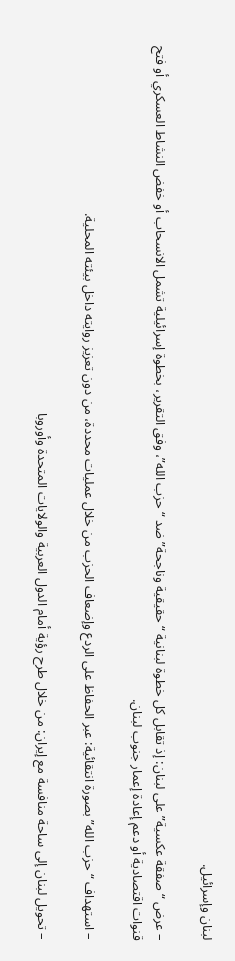لبنان وإسرائيل.

– عرض “صفقة عكسية” على لبنان: إذ تقابل كل خطوة لبنانية “حقيقية وناجحة” ضد “حزب الله”، وفق التقرير، بخطوة إسرائيلية تشمل الانسحاب أو خفض النشاط العسكري أو فتح قنوات اقتصادية أو دعم إعادة إعمار جنوب لبنان.

– استهداف “حزب الله” بصورة انتقائية: عبر الحفاظ على الردع وإضعاف الحزب من خلال عمليات محددة، من دون تعزيز روايته داخل بيئته المحلية.

– تحويل لبنان إلى ساحة منافسة مع إيران: من خلال طرح رؤية أمام الدول العربية والولايات المتحدة وأوروبا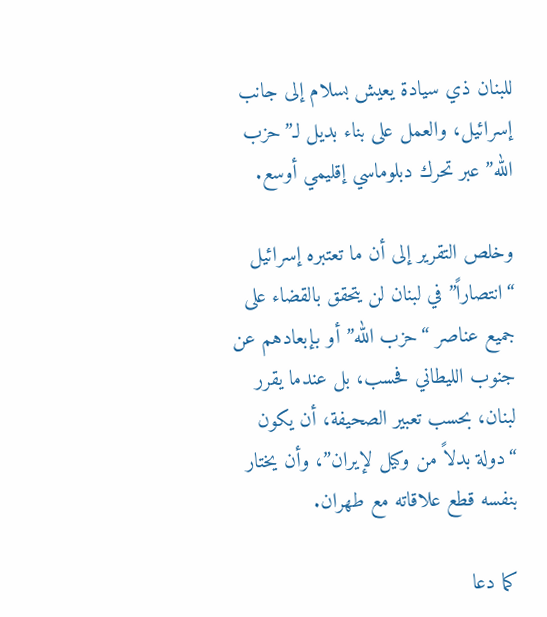للبنان ذي سيادة يعيش بسلام إلى جانب إسرائيل، والعمل على بناء بديل لـ”حزب الله” عبر تحرك دبلوماسي إقليمي أوسع.

وخلص التقرير إلى أن ما تعتبره إسرائيل “انتصاراً” في لبنان لن يتحقق بالقضاء على جميع عناصر “حزب الله” أو بإبعادهم عن جنوب الليطاني فحسب، بل عندما يقرر لبنان، بحسب تعبير الصحيفة، أن يكون “دولة بدلاً من وكيل لإيران”، وأن يختار بنفسه قطع علاقاته مع طهران.

كما دعا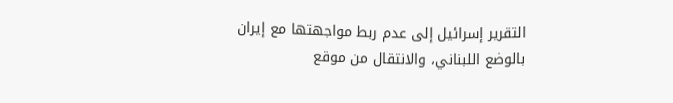التقرير إسرائيل إلى عدم ربط مواجهتها مع إيران بالوضع اللبناني، والانتقال من موقع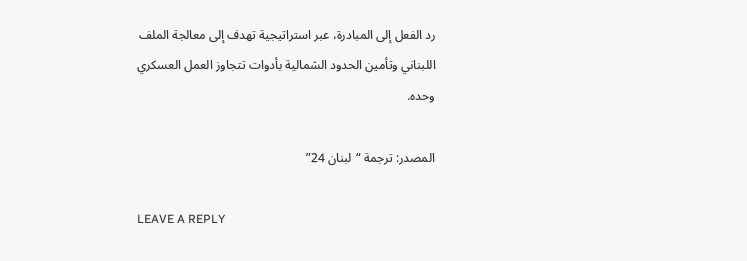رد الفعل إلى المبادرة، عبر استراتيجية تهدف إلى معالجة الملف اللبناني وتأمين الحدود الشمالية بأدوات تتجاوز العمل العسكري وحده.

المصدر: ترجمة “لبنان 24”

LEAVE A REPLY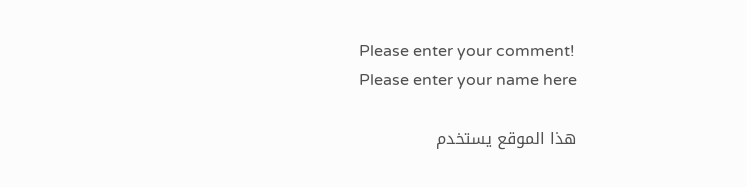Please enter your comment!
Please enter your name here

هذا الموقع يستخدم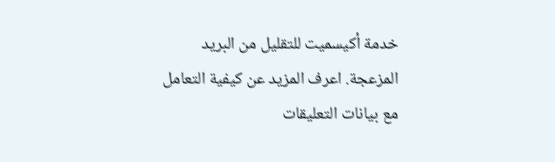خدمة أكيسميت للتقليل من البريد المزعجة. اعرف المزيد عن كيفية التعامل مع بيانات التعليقات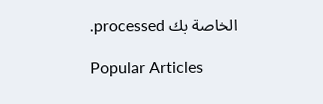الخاصة بك processed.

Popular Articles